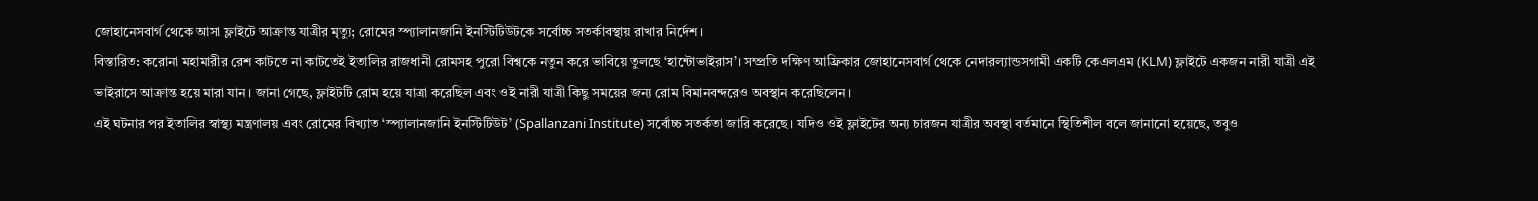জোহানেসবার্গ থেকে আসা ফ্লাইটে আক্রান্ত যাত্রীর মৃত্যু; রোমের স্প্যালানজানি ইনস্টিটিউটকে সর্বোচ্চ সতর্কাবস্থায় রাখার নির্দেশ।
বিস্তারিত: করোনা মহামারীর রেশ কাটতে না কাটতেই ইতালির রাজধানী রোমসহ পুরো বিশ্বকে নতুন করে ভাবিয়ে তুলছে ‘হান্টোভাইরাস’। সম্প্রতি দক্ষিণ আফ্রিকার জোহানেসবার্গ থেকে নেদারল্যান্ডসগামী একটি কেএলএম (KLM) ফ্লাইটে একজন নারী যাত্রী এই ভাইরাসে আক্রান্ত হয়ে মারা যান। জানা গেছে, ফ্লাইটটি রোম হয়ে যাত্রা করেছিল এবং ওই নারী যাত্রী কিছু সময়ের জন্য রোম বিমানবন্দরেও অবস্থান করেছিলেন।
এই ঘটনার পর ইতালির স্বাস্থ্য মন্ত্রণালয় এবং রোমের বিখ্যাত ‘স্প্যালানজানি ইনস্টিটিউট’ (Spallanzani Institute) সর্বোচ্চ সতর্কতা জারি করেছে। যদিও ওই ফ্লাইটের অন্য চারজন যাত্রীর অবস্থা বর্তমানে স্থিতিশীল বলে জানানো হয়েছে, তবুও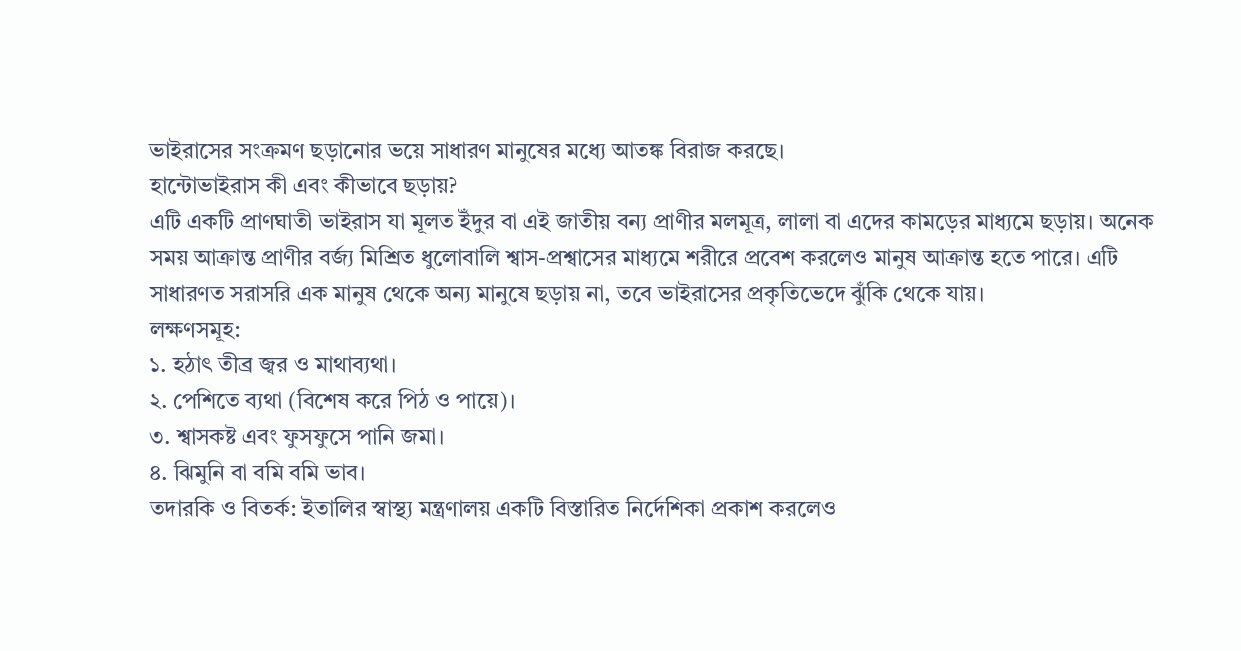ভাইরাসের সংক্রমণ ছড়ানোর ভয়ে সাধারণ মানুষের মধ্যে আতঙ্ক বিরাজ করছে।
হান্টোভাইরাস কী এবং কীভাবে ছড়ায়?
এটি একটি প্রাণঘাতী ভাইরাস যা মূলত ইঁদুর বা এই জাতীয় বন্য প্রাণীর মলমূত্র, লালা বা এদের কামড়ের মাধ্যমে ছড়ায়। অনেক সময় আক্রান্ত প্রাণীর বর্জ্য মিশ্রিত ধুলোবালি শ্বাস-প্রশ্বাসের মাধ্যমে শরীরে প্রবেশ করলেও মানুষ আক্রান্ত হতে পারে। এটি সাধারণত সরাসরি এক মানুষ থেকে অন্য মানুষে ছড়ায় না, তবে ভাইরাসের প্রকৃতিভেদে ঝুঁকি থেকে যায়।
লক্ষণসমূহ:
১. হঠাৎ তীব্র জ্বর ও মাথাব্যথা।
২. পেশিতে ব্যথা (বিশেষ করে পিঠ ও পায়ে)।
৩. শ্বাসকষ্ট এবং ফুসফুসে পানি জমা।
৪. ঝিমুনি বা বমি বমি ভাব।
তদারকি ও বিতর্ক: ইতালির স্বাস্থ্য মন্ত্রণালয় একটি বিস্তারিত নির্দেশিকা প্রকাশ করলেও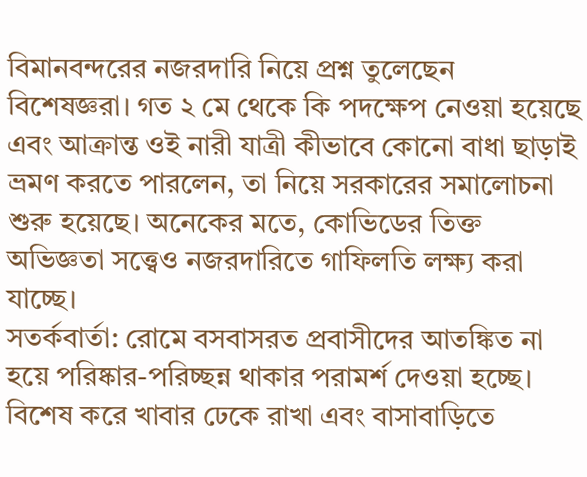বিমানবন্দরের নজরদারি নিয়ে প্রশ্ন তুলেছেন বিশেষজ্ঞরা। গত ২ মে থেকে কি পদক্ষেপ নেওয়া হয়েছে এবং আক্রান্ত ওই নারী যাত্রী কীভাবে কোনো বাধা ছাড়াই ভ্রমণ করতে পারলেন, তা নিয়ে সরকারের সমালোচনা শুরু হয়েছে। অনেকের মতে, কোভিডের তিক্ত অভিজ্ঞতা সত্ত্বেও নজরদারিতে গাফিলতি লক্ষ্য করা যাচ্ছে।
সতর্কবার্তা: রোমে বসবাসরত প্রবাসীদের আতঙ্কিত না হয়ে পরিষ্কার-পরিচ্ছন্ন থাকার পরামর্শ দেওয়া হচ্ছে। বিশেষ করে খাবার ঢেকে রাখা এবং বাসাবাড়িতে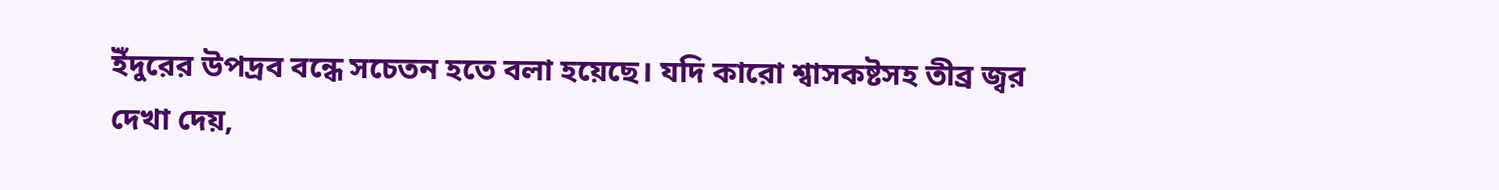ইঁদুরের উপদ্রব বন্ধে সচেতন হতে বলা হয়েছে। যদি কারো শ্বাসকষ্টসহ তীব্র জ্বর দেখা দেয়,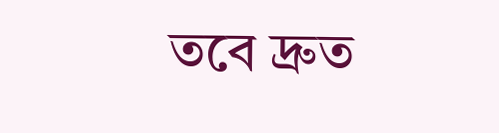তবে দ্রুত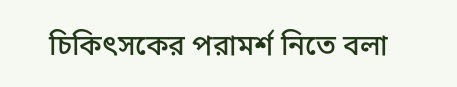চিকিৎসকের পরামর্শ নিতে বলা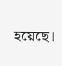হয়েছে।